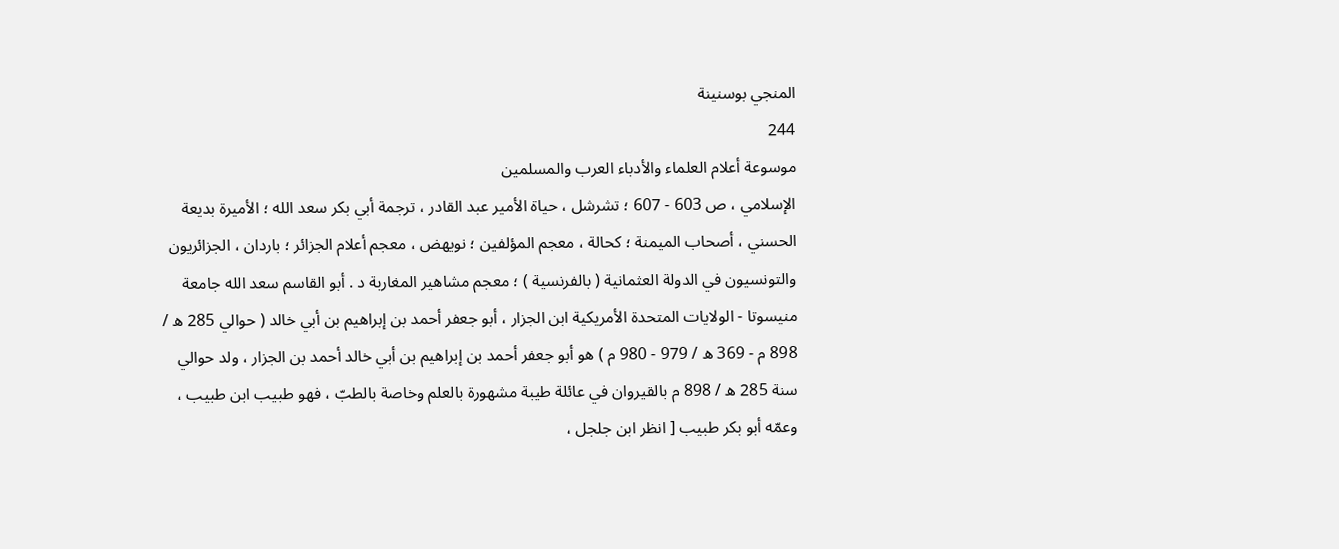المنجي بوسنينة
244
موسوعة أعلام العلماء والأدباء العرب والمسلمين
الإسلامي ، ص 603 - 607 ؛ تشرشل ، حياة الأمير عبد القادر ، ترجمة أبي بكر سعد الله ؛ الأميرة بديعة الحسني ، أصحاب الميمنة ؛ كحالة ، معجم المؤلفين ؛ نويهض ، معجم أعلام الجزائر ؛ باردان ، الجزائريون والتونسيون في الدولة العثمانية ( بالفرنسية ) ؛ معجم مشاهير المغاربة د . أبو القاسم سعد الله جامعة منيسوتا - الولايات المتحدة الأمريكية ابن الجزار ، أبو جعفر أحمد بن إبراهيم بن أبي خالد ( حوالي 285 ه / 898 م - 369 ه / 979 - 980 م ) هو أبو جعفر أحمد بن إبراهيم بن أبي خالد أحمد بن الجزار ، ولد حوالي سنة 285 ه / 898 م بالقيروان في عائلة طيبة مشهورة بالعلم وخاصة بالطبّ ، فهو طبيب ابن طبيب ، وعمّه أبو بكر طبيب [ انظر ابن جلجل ،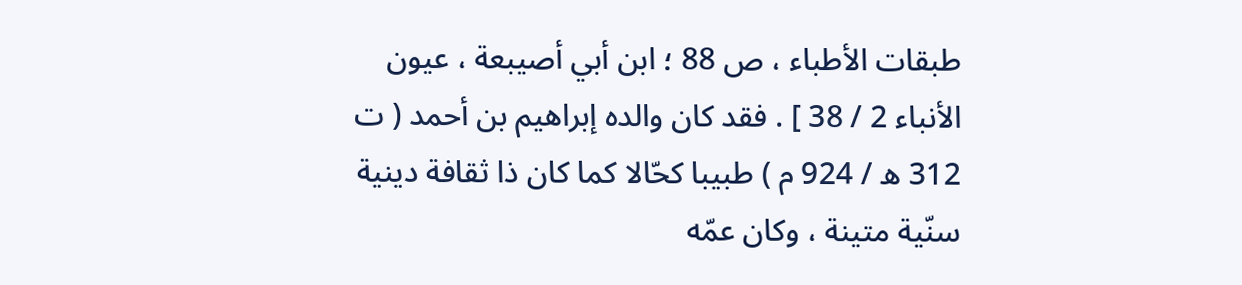طبقات الأطباء ، ص 88 ؛ ابن أبي أصيبعة ، عيون الأنباء 2 / 38 ] . فقد كان والده إبراهيم بن أحمد ( ت 312 ه / 924 م ) طبيبا كحّالا كما كان ذا ثقافة دينية سنّية متينة ، وكان عمّه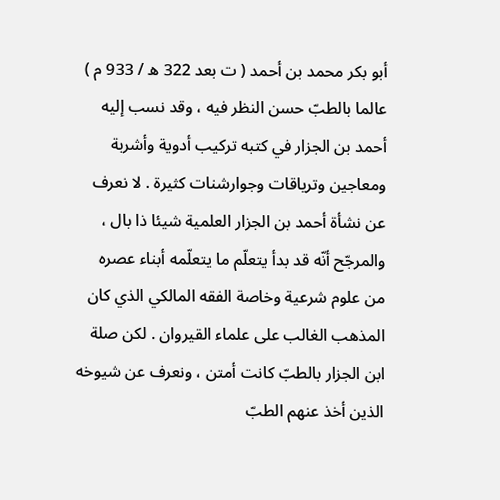أبو بكر محمد بن أحمد ( ت بعد 322 ه / 933 م ) عالما بالطبّ حسن النظر فيه ، وقد نسب إليه أحمد بن الجزار في كتبه تركيب أدوية وأشربة ومعاجين وترياقات وجوارشنات كثيرة . لا نعرف عن نشأة أحمد بن الجزار العلمية شيئا ذا بال ، والمرجّح أنّه قد بدأ يتعلّم ما يتعلّمه أبناء عصره من علوم شرعية وخاصة الفقه المالكي الذي كان المذهب الغالب على علماء القيروان . لكن صلة ابن الجزار بالطبّ كانت أمتن ، ونعرف عن شيوخه الذين أخذ عنهم الطبّ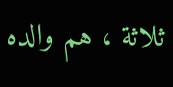ثلاثة ، هم والده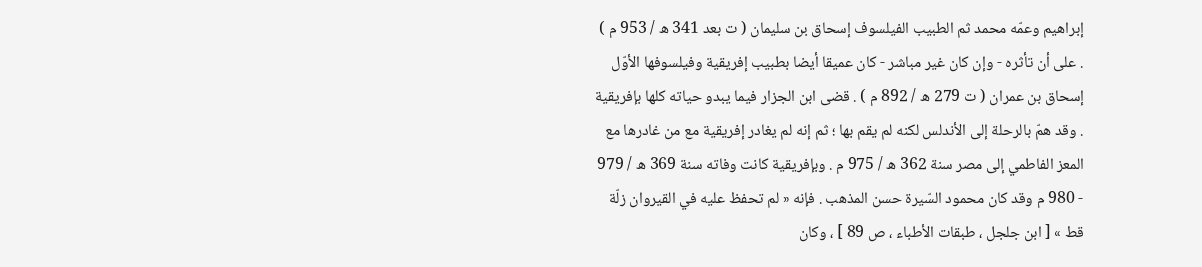إبراهيم وعمّه محمد ثم الطبيب الفيلسوف إسحاق بن سليمان ( ت بعد 341 ه / 953 م ) . على أن تأثره - وإن كان غير مباشر - كان عميقا أيضا بطبيب إفريقية وفيلسوفها الأوّل إسحاق بن عمران ( ت 279 ه / 892 م ) . قضى ابن الجزار فيما يبدو حياته كلها بإفريقية . وقد همّ بالرحلة إلى الأندلس لكنه لم يقم بها ؛ ثم إنه لم يغادر إفريقية مع من غادرها مع المعز الفاطمي إلى مصر سنة 362 ه / 975 م . وبإفريقية كانت وفاته سنة 369 ه / 979 - 980 م وقد كان محمود السّيرة حسن المذهب . فإنه « لم تحفظ عليه في القيروان زلّة قط » [ ابن جلجل ، طبقات الأطباء ، ص 89 ] ، وكان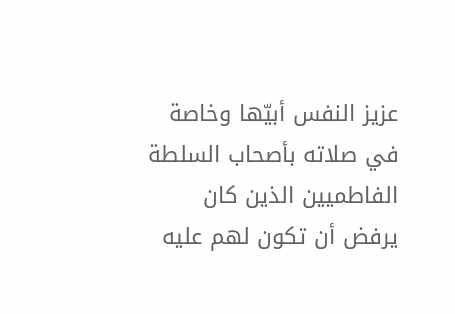عزيز النفس أبيّها وخاصة في صلاته بأصحاب السلطة الفاطميين الذين كان يرفض أن تكون لهم عليه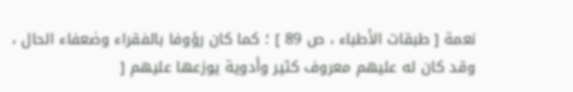نعمة [ طبقات الأطباء ، ص 89 ] ؛ كما كان رؤوفا بالفقراء وضعفاء الحال ، وقد كان له عليهم معروف كثير وأدوية يوزعها عليهم [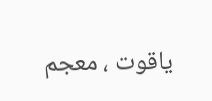ياقوت ، معجم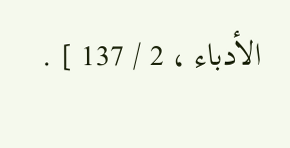الأدباء ، 2 / 137 ] .